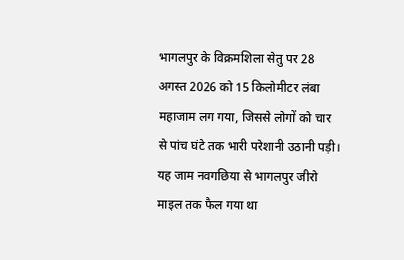भागलपुर के विक्रमशिला सेतु पर 28 अगस्त 2026 को 15 किलोमीटर लंबा महाजाम लग गया, जिससे लोगों को चार से पांच घंटे तक भारी परेशानी उठानी पड़ी। यह जाम नवगछिया से भागलपुर जीरो माइल तक फैल गया था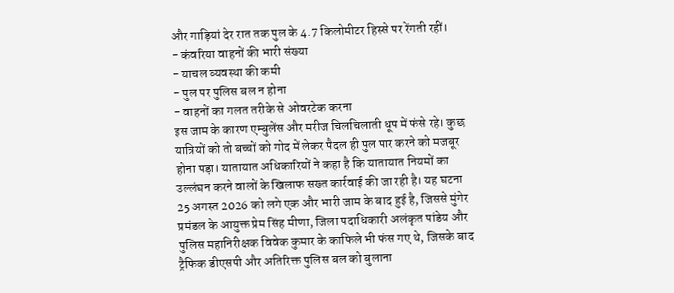और गाड़ियां देर रात तक पुल के 4.7 किलोमीटर हिस्से पर रेंगती रहीं।
- कंवरिया वाहनों की भारी संख्या
- याचल व्यवस्था की कमी
- पुल पर पुलिस बल न होना
- वाहनों का गलत तरीके से ओवरटेक करना
इस जाम के कारण एम्बुलेंस और मरीज चिलचिलाती धूप में फंसे रहे। कुछ यात्रियों को तो बच्चों को गोद में लेकर पैदल ही पुल पार करने को मजबूर होना पड़ा। यातायात अधिकारियों ने कहा है कि यातायात नियमों का उल्लंघन करने वालों के खिलाफ सख्त कार्रवाई की जा रही है। यह घटना 25 अगस्त 2026 को लगे एक और भारी जाम के बाद हुई है, जिससे मुंगेर प्रमंडल के आयुक्त प्रेम सिंह मीणा, जिला पदाधिकारी अलंकृत पांडेय और पुलिस महानिरीक्षक विवेक कुमार के काफिले भी फंस गए थे, जिसके बाद ट्रैफिक डीएसपी और अतिरिक्त पुलिस बल को बुलाना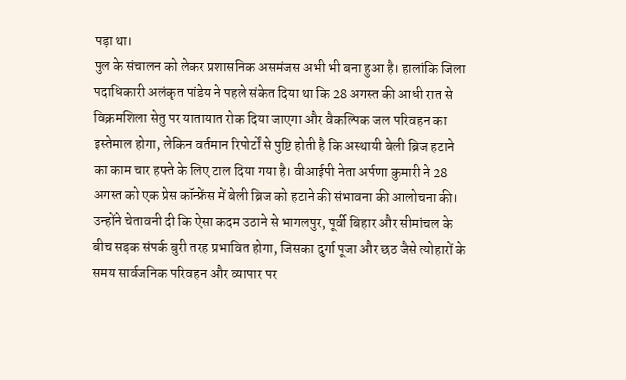पड़ा था।
पुल के संचालन को लेकर प्रशासनिक असमंजस अभी भी बना हुआ है। हालांकि जिला पदाधिकारी अलंकृत पांडेय ने पहले संकेत दिया था कि 28 अगस्त की आधी रात से विक्रमशिला सेतु पर यातायात रोक दिया जाएगा और वैकल्पिक जल परिवहन का इस्तेमाल होगा, लेकिन वर्तमान रिपोर्टों से पुष्टि होती है कि अस्थायी बेली ब्रिज हटाने का काम चार हफ्ते के लिए टाल दिया गया है। वीआईपी नेता अर्पणा कुमारी ने 28 अगस्त को एक प्रेस कॉन्फ्रेंस में बेली ब्रिज को हटाने की संभावना की आलोचना की। उन्होंने चेतावनी दी कि ऐसा कदम उठाने से भागलपुर, पूर्वी बिहार और सीमांचल के बीच सड़क संपर्क बुरी तरह प्रभावित होगा, जिसका दुर्गा पूजा और छठ जैसे त्योहारों के समय सार्वजनिक परिवहन और व्यापार पर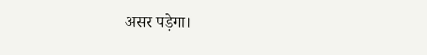असर पड़ेगा।